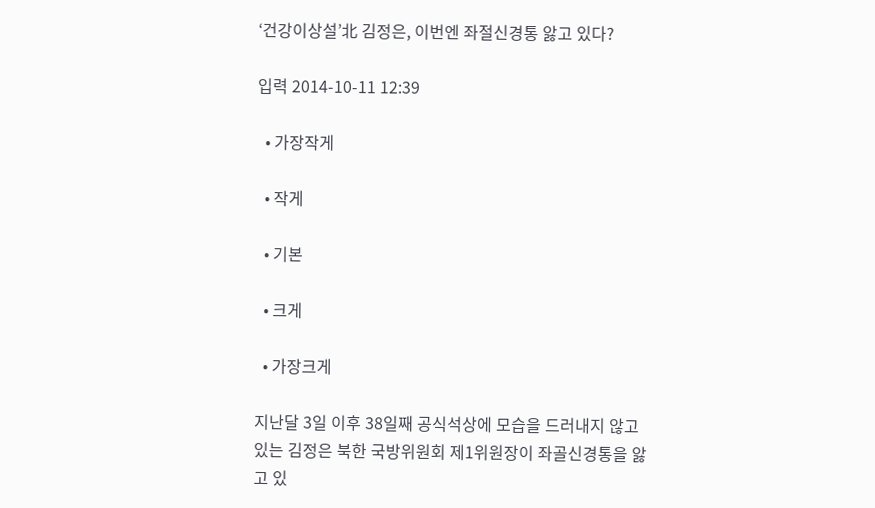‘건강이상설’北 김정은, 이번엔 좌절신경통 앓고 있다?

입력 2014-10-11 12:39

  • 가장작게

  • 작게

  • 기본

  • 크게

  • 가장크게

지난달 3일 이후 38일째 공식석상에 모습을 드러내지 않고 있는 김정은 북한 국방위원회 제1위원장이 좌골신경통을 앓고 있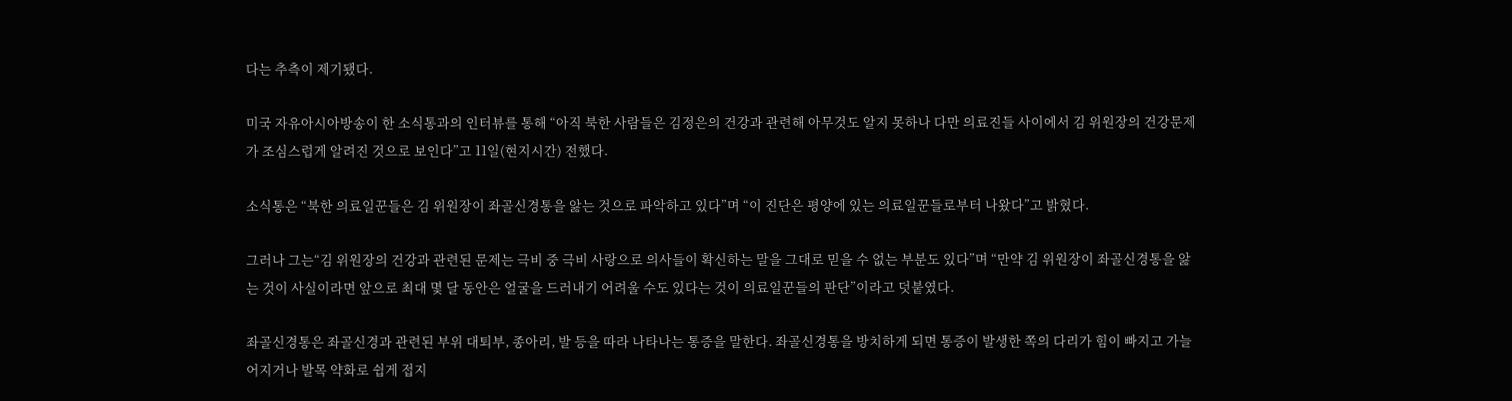다는 추측이 제기됐다.

미국 자유아시아방송이 한 소식통과의 인터뷰를 통해 “아직 북한 사람들은 김정은의 건강과 관련해 아무것도 알지 못하나 다만 의료진들 사이에서 김 위원장의 건강문제가 조심스럽게 알려진 것으로 보인다”고 11일(현지시간) 전했다.

소식통은 “북한 의료일꾼들은 김 위원장이 좌골신경통을 앓는 것으로 파악하고 있다”며 “이 진단은 평양에 있는 의료일꾼들로부터 나왔다”고 밝혔다.

그러나 그는“김 위원장의 건강과 관련된 문제는 극비 중 극비 사랑으로 의사들이 확신하는 말을 그대로 믿을 수 없는 부분도 있다”며 “만약 김 위원장이 좌골신경통을 앓는 것이 사실이라면 앞으로 최대 몇 달 동안은 얼굴을 드러내기 어려울 수도 있다는 것이 의료일꾼들의 판단”이라고 덧붙였다.

좌골신경통은 좌골신경과 관련된 부위 대퇴부, 종아리, 발 등을 따라 나타나는 통증을 말한다. 좌골신경통을 방치하게 되면 통증이 발생한 쪽의 다리가 힘이 빠지고 가늘어지거나 발목 약화로 쉽게 접지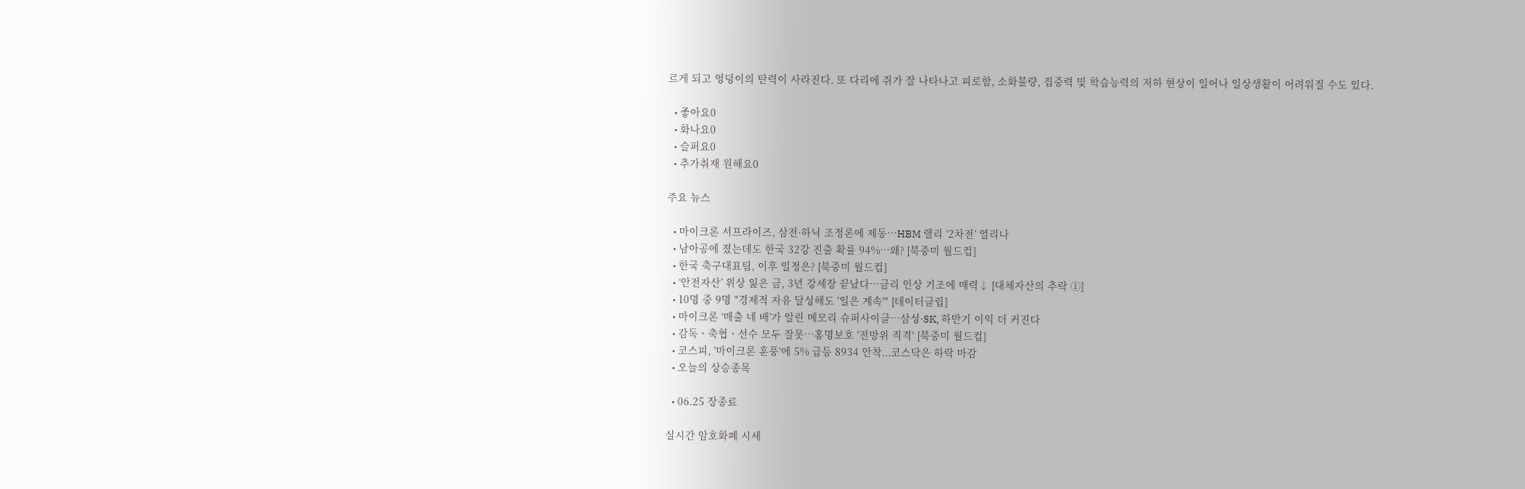르게 되고 엉덩이의 탄력이 사라진다. 또 다리에 쥐가 잘 나타나고 피로함, 소화불량, 집중력 및 학습능력의 저하 현상이 일어나 일상생활이 어려워질 수도 있다.

  • 좋아요0
  • 화나요0
  • 슬퍼요0
  • 추가취재 원해요0

주요 뉴스

  • 마이크론 서프라이즈, 삼전·하닉 조정론에 제동…HBM 랠리 ‘2차전’ 열리나
  • 남아공에 졌는데도 한국 32강 진출 확률 94%⋯왜? [북중미 월드컵]
  • 한국 축구대표팀, 이후 일정은? [북중미 월드컵]
  • ‘안전자산’ 위상 잃은 금, 3년 강세장 끝났다…금리 인상 기조에 매력↓ [대체자산의 추락 ①]
  • 10명 중 9명 "경제적 자유 달성해도 '일은 계속'" [데이터클립]
  • 마이크론 ‘매출 네 배’가 알린 메모리 슈퍼사이클…삼성·SK, 하반기 이익 더 커진다
  • 감독ㆍ축협ㆍ선수 모두 잘못⋯홍명보호 '전방위 직격' [북중미 월드컵]
  • 코스피, '마이크론 훈풍'에 5% 급등 8934 안착...코스닥은 하락 마감
  • 오늘의 상승종목

  • 06.25 장종료

실시간 암호화폐 시세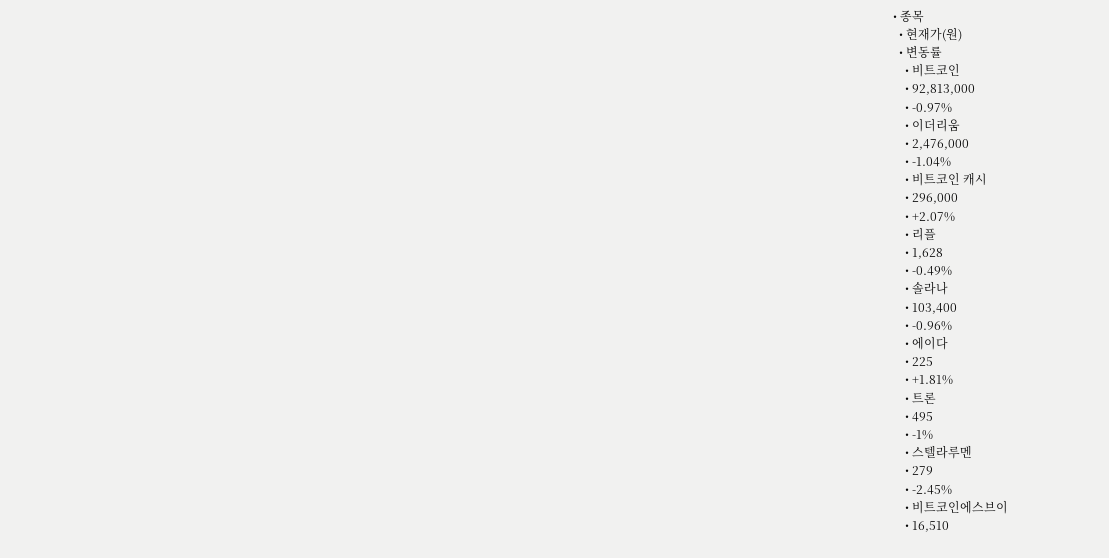• 종목
  • 현재가(원)
  • 변동률
    • 비트코인
    • 92,813,000
    • -0.97%
    • 이더리움
    • 2,476,000
    • -1.04%
    • 비트코인 캐시
    • 296,000
    • +2.07%
    • 리플
    • 1,628
    • -0.49%
    • 솔라나
    • 103,400
    • -0.96%
    • 에이다
    • 225
    • +1.81%
    • 트론
    • 495
    • -1%
    • 스텔라루멘
    • 279
    • -2.45%
    • 비트코인에스브이
    • 16,510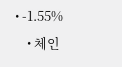• -1.55%
    • 체인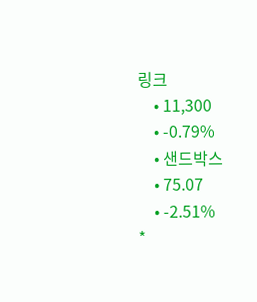링크
    • 11,300
    • -0.79%
    • 샌드박스
    • 75.07
    • -2.51%
*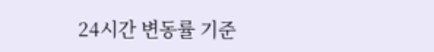24시간 변동률 기준